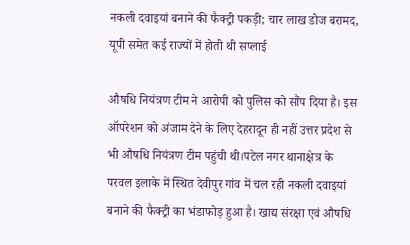नकली दवाइयां बनाने की फैक्ट्री पकड़ी; चार लाख डोज बरामद, यूपी समेत कई राज्यों में होती थी सप्लाई

औषधि नियंत्रण टीम ने आरोपी को पुलिस को सौंप दिया है। इस ऑपरेशन को अंजाम देने के लिए देहरादून ही नहीं उत्तर प्रदेश से भी औषधि नियंत्रण टीम पहुंची थी।पटेल नगर थानाक्षेत्र के परवल इलाके में स्थित देवीपुर गांव में चल रही नकली दवाइयां बनाने की फैक्ट्री का भंडाफोड़ हुआ है। खाद्य संरक्षा एवं औषधि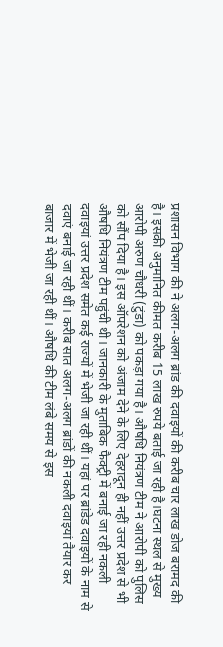प्रशासन विभाग की ने अलग-अलग ब्रांड की दवाइयों की करीब चार लाख डोज बरामद की है। इसकी अनुमानित कीमत करीब 15 लाख रुपये बताई जा रही है।घटना स्थल से मुख्य आरोपी अरुण चौधरी (टुंडा) को पकड़ा गया है। औषधि नियंत्रण टीम ने आरोपी को पुलिस को सौंप दिया है। इस ऑपरेशन को अंजाम देने के लिए देहरादून ही नहीं उत्तर प्रदेश से भी औषधि नियंत्रण टीम पहुंची थी। जानकारी के मुताबिक फैक्ट्री में बनाई जा रही नकली दवाइयां उत्तर प्रदेश समेत कई राज्यों में भेजी जा रही थीं। यहां पर ब्रांडेड दवाइयों के नाम से दवाएं बनाई जा रही थीं। करीब सात अलग-अलग ब्रांडों की नकली दवाइयां तैयार कर बाजार में भेजी जा रही थीं। औषधि की टीम लंबे समय से इस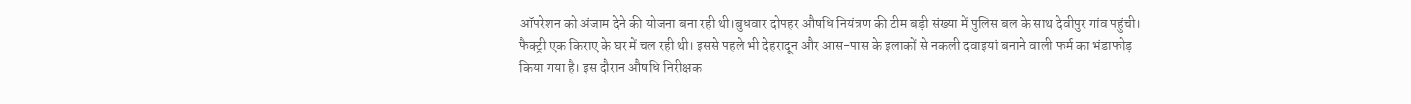ऑपरेशन को अंजाम देने की योजना बना रही थी।बुधवार दोपहर औषधि नियंत्रण की टीम बड़ी संख्या में पुलिस बल के साथ देवीपुर गांव पहुंची। फैक्ट्री एक किराए के घर में चल रही थी। इससे पहले भी देहरादून और आस-पास के इलाकों से नकली दवाइयां बनाने वाली फर्म का भंडाफोड़ किया गया है। इस दौरान औषधि निरीक्षक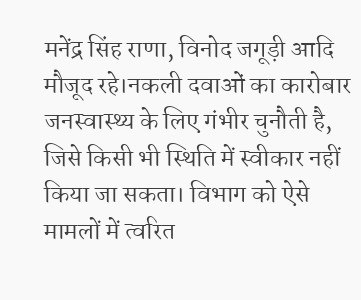मनेंद्र सिंह राणा, विनोद जगूड़ी आदि मौजूद रहे।नकली दवाओं का कारोबार जनस्वास्थ्य के लिए गंभीर चुनौती है, जिसे किसी भी स्थिति में स्वीकार नहीं किया जा सकता। विभाग को ऐसे मामलों में त्वरित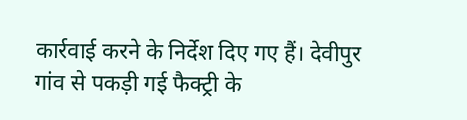कार्रवाई करने के निर्देश दिए गए हैं। देवीपुर गांव से पकड़ी गई फैक्ट्री के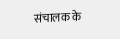संचालक के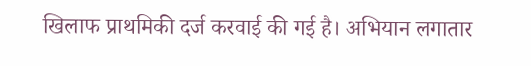खिलाफ प्राथमिकी दर्ज करवाई की गई है। अभियान लगातार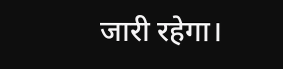जारी रहेगा।